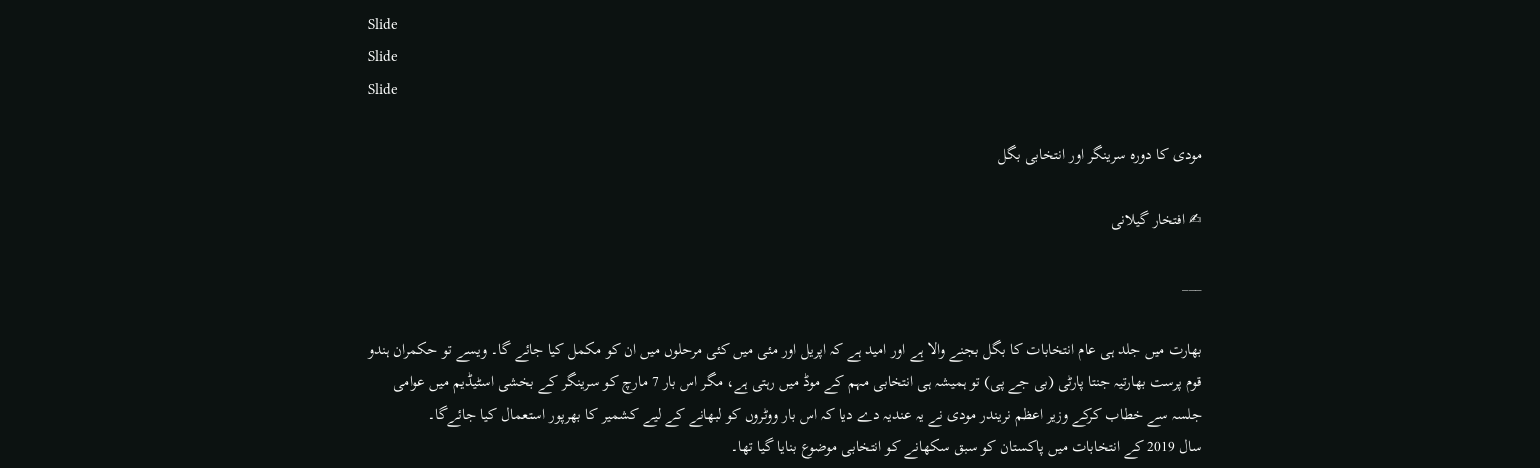Slide
Slide
Slide

مودی کا دورہ سرینگر اور انتخابی بگل

✍ افتخار گیلانی

___

بھارت میں جلد ہی عام انتخابات کا بگل بجنے والا ہے اور امید ہے کہ اپریل اور مئی میں کئی مرحلوں میں ان کو مکمل کیا جائے گا۔ ویسے تو حکمران ہندو قوم پرست بھارتیہ جنتا پارٹی (بی جے پی) تو ہمیشہ ہی انتخابی مہم کے موڈ میں رہتی ہے، مگر اس بار 7 مارچ کو سرینگر کے بخشی اسٹیڈیم میں عوامی جلسہ سے خطاب کرکے وزیر اعظم نریندر مودی نے یہ عندیہ دے دیا کہ اس بار ووٹروں کو لبھانے کے لیے کشمیر کا بھرپور استعمال کیا جائےگا۔
سال 2019 کے انتخابات میں پاکستان کو سبق سکھانے کو انتخابی موضوع بنایا گیا تھا۔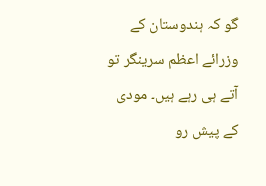گو کہ ہندوستان کے وزرائے اعظم سرینگر تو آتے ہی رہے ہیں۔ مودی کے پیش رو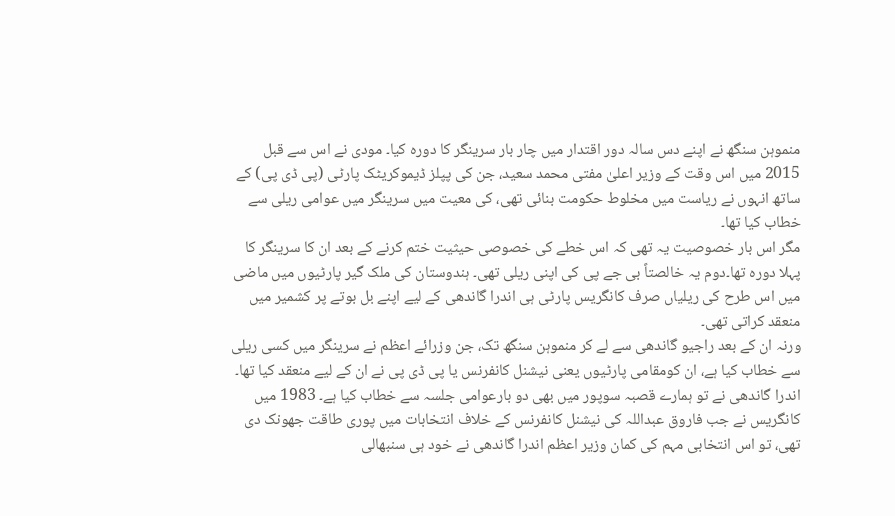منموہن سنگھ نے اپنے دس سالہ دور اقتدار میں چار بار سرینگر کا دورہ کیا۔ مودی نے اس سے قبل 2015 میں اس وقت کے وزیر اعلیٰ مفتی محمد سعید، جن کی پپلز ڈیموکریٹک پارٹی (پی ڈی پی) کے ساتھ انہوں نے ریاست میں مخلوط حکومت بنائی تھی، کی معیت میں سرینگر میں عوامی ریلی سے خطاب کیا تھا۔
مگر اس بار خصوصیت یہ تھی کہ اس خطے کی خصوصی حیثیت ختم کرنے کے بعد ان کا سرینگر کا پہلا دورہ تھا۔دوم یہ خالصتاً بی جے پی کی اپنی ریلی تھی۔ ہندوستان کی ملک گیر پارٹیوں میں ماضی میں اس طرح کی ریلیاں صرف کانگریس پارٹی ہی اندرا گاندھی کے لیے اپنے بل بوتے پر کشمیر میں منعقد کراتی تھی۔
ورنہ ان کے بعد راجیو گاندھی سے لے کر منموہن سنگھ تک، جن وزرائے اعظم نے سرینگر میں کسی ریلی سے خطاب کیا ہے، ان کومقامی پارٹیوں یعنی نیشنل کانفرنس یا پی ڈی پی نے ان کے لیے منعقد کیا تھا۔
اندرا گاندھی نے تو ہمارے قصبہ سوپور میں بھی دو بارعوامی جلسہ سے خطاب کیا ہے۔ 1983 میں کانگریس نے جب فاروق عبداللہ کی نیشنل کانفرنس کے خلاف انتخابات میں پوری طاقت جھونک دی تھی، تو اس انتخابی مہم کی کمان وزیر اعظم اندرا گاندھی نے خود ہی سنبھالی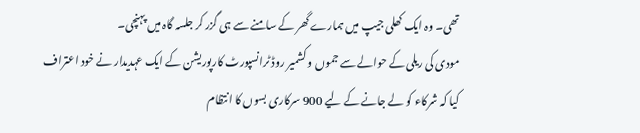تھی۔ وہ ایک کھلی جیپ میں ہمارے گھر کے سامنے سے ہی گزر کر جلسہ گاہ میں پہنچی۔
مودی کی ریلی کے حوالے سے جموں و کشمیر روڈ ٹرانسپورٹ کارپوریشن کے ایک عہدیدار نے خود اعتراف کیا کہ شرکاء کو لے جانے کے لیے 900 سرکاری بسوں کا انتظام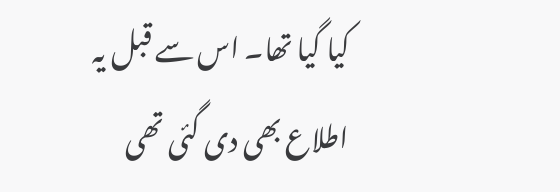کیا گیا تھا۔ اس سے قبل یہ اطلاع بھی دی گئی تھی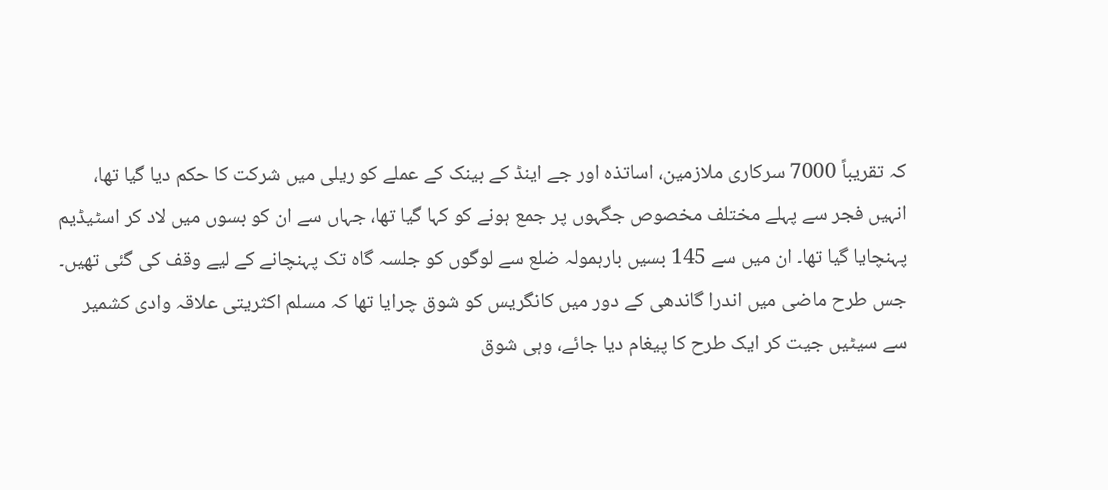کہ تقریباً 7000 سرکاری ملازمین، اساتذہ اور جے اینڈ کے بینک کے عملے کو ریلی میں شرکت کا حکم دیا گیا تھا، انہیں فجر سے پہلے مختلف مخصوص جگہوں پر جمع ہونے کو کہا گیا تھا، جہاں سے ان کو بسوں میں لاد کر اسٹیڈیم پہنچایا گیا تھا۔ ان میں سے 145 بسیں بارہمولہ ضلع سے لوگوں کو جلسہ گاہ تک پہنچانے کے لیے وقف کی گئی تھیں۔
جس طرح ماضی میں اندرا گاندھی کے دور میں کانگریس کو شوق چرایا تھا کہ مسلم اکثریتی علاقہ وادی کشمیر سے سیٹیں جیت کر ایک طرح کا پیغام دیا جائے، وہی شوق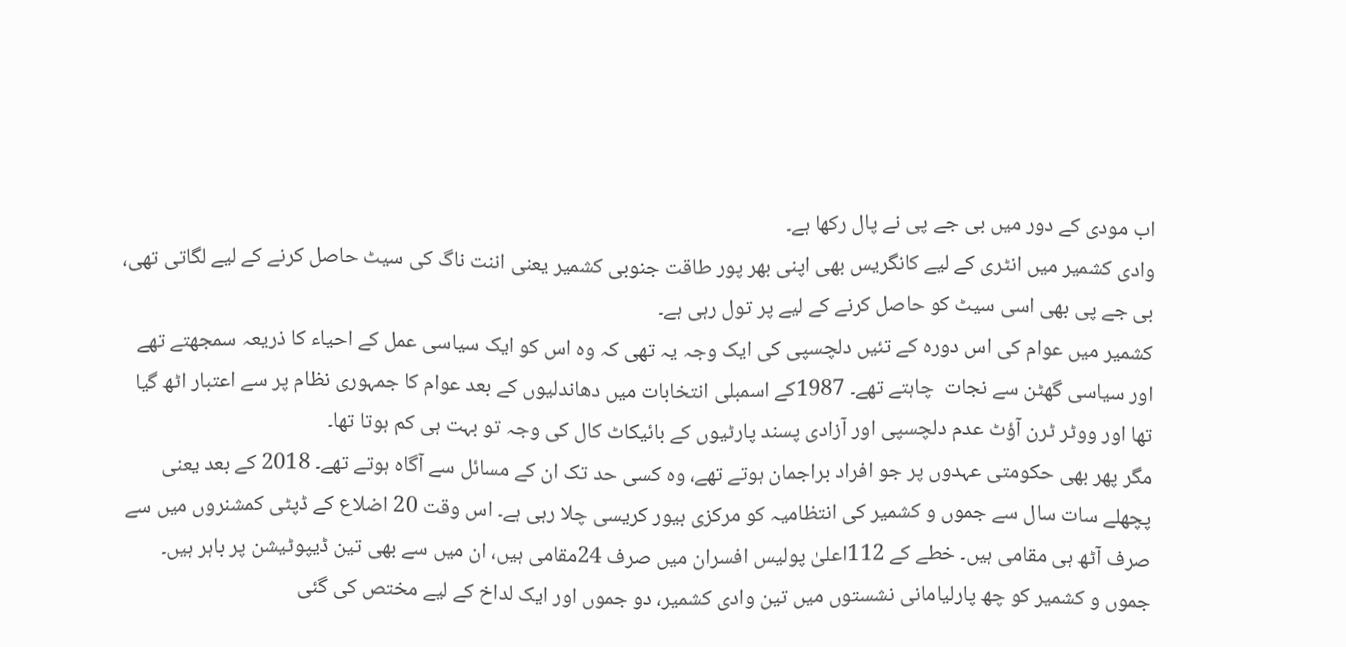اب مودی کے دور میں بی جے پی نے پال رکھا ہے۔
وادی کشمیر میں انٹری کے لیے کانگریس بھی اپنی بھر پور طاقت جنوبی کشمیر یعنی اننت ناگ کی سیٹ حاصل کرنے کے لیے لگاتی تھی، بی جے پی بھی اسی سیٹ کو حاصل کرنے کے لیے پر تول رہی ہے۔
کشمیر میں عوام کی اس دورہ کے تئیں دلچسپی کی ایک وجہ یہ تھی کہ وہ اس کو ایک سیاسی عمل کے احیاء کا ذریعہ سمجھتے تھے اور سیاسی گھٹن سے نجات  چاہتے تھے۔ 1987کے اسمبلی انتخابات میں دھاندلیوں کے بعد عوام کا جمہوری نظام پر سے اعتبار اٹھ گیا تھا اور ووٹر ٹرن آؤٹ عدم دلچسپی اور آزادی پسند پارٹیوں کے بائیکاٹ کال کی وجہ تو بہت ہی کم ہوتا تھا۔
مگر پھر بھی حکومتی عہدوں پر جو افراد براجمان ہوتے تھے، وہ کسی حد تک ان کے مسائل سے آگاہ ہوتے تھے۔ 2018 کے بعد یعنی پچھلے سات سال سے جموں و کشمیر کی انتظامیہ کو مرکزی بیور کریسی چلا رہی ہے۔ اس وقت 20 اضلاع کے ڈپٹی کمشنروں میں سے صرف آٹھ ہی مقامی ہیں۔ خطے کے 112اعلیٰ پولیس افسران میں صرف 24مقامی ہیں، ان میں سے بھی تین ڈیپوٹیشن پر باہر ہیں۔
جموں و کشمیر کو چھ پارلیامانی نشستوں میں تین وادی کشمیر، دو جموں اور ایک لداخ کے لیے مختص کی گئی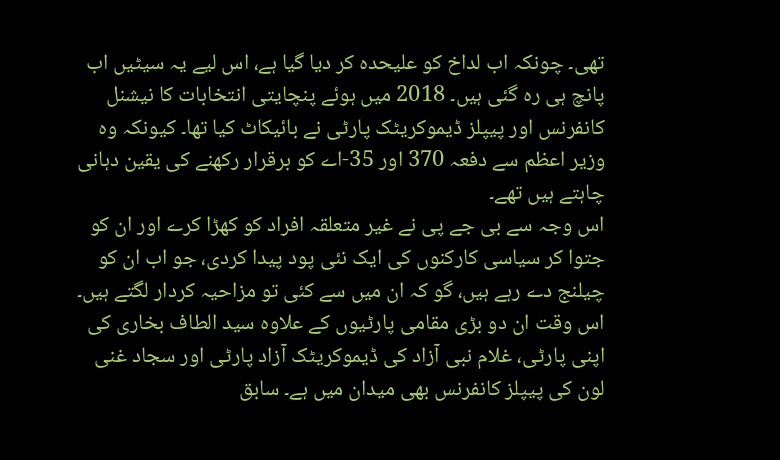تھی۔ چونکہ اب لداخ کو علیحدہ کر دیا گیا ہے، اس لیے یہ سیٹیں اب پانچ ہی رہ گئی ہیں۔ 2018 میں ہوئے پنچایتی انتخابات کا نیشنل کانفرنس اور پیپلز ڈیموکریٹک پارٹی نے بائیکاٹ کیا تھا۔ کیونکہ وہ وزیر اعظم سے دفعہ 370 اور 35-اے کو برقرار رکھنے کی یقین دہانی چاہتے ہیں تھے۔
اس وجہ سے بی جے پی نے غیر متعلقہ افراد کو کھڑا کرے اور ان کو جتوا کر سیاسی کارکنوں کی ایک نئی پود پیدا کردی، جو اب ان کو چیلنج دے رہے ہیں، گو کہ ان میں سے کئی تو مزاحیہ کردار لگتے ہیں۔
اس وقت ان دو بڑی مقامی پارٹیوں کے علاوہ سید الطاف بخاری کی اپنی پارٹی، غلام نبی آزاد کی ڈیموکریٹک آزاد پارٹی اور سجاد غنی لون کی پیپلز کانفرنس بھی میدان میں ہے۔ سابق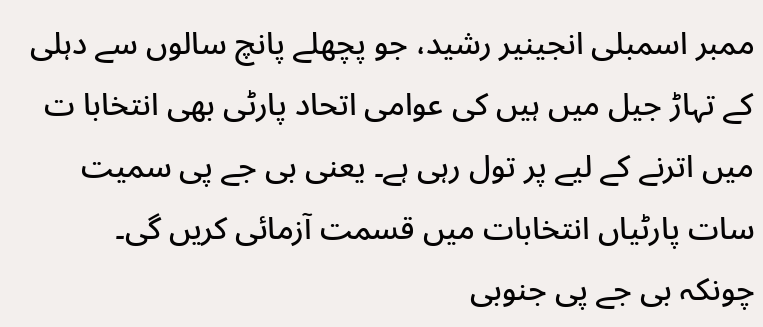ممبر اسمبلی انجینیر رشید، جو پچھلے پانچ سالوں سے دہلی کے تہاڑ جیل میں ہیں کی عوامی اتحاد پارٹی بھی انتخابا ت میں اترنے کے لیے پر تول رہی ہے۔ یعنی بی جے پی سمیت سات پارٹیاں انتخابات میں قسمت آزمائی کریں گی۔
چونکہ بی جے پی جنوبی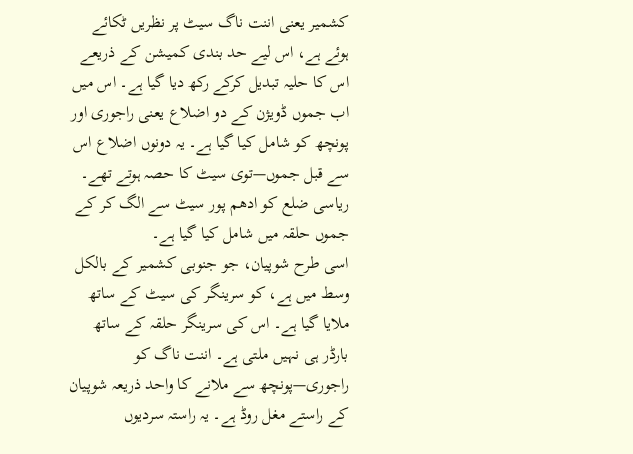کشمیر یعنی اننت ناگ سیٹ پر نظریں ٹکائے ہوئے ہے، اس لیے حد بندی کمیشن کے ذریعے اس کا حلیہ تبدیل کرکے رکھ دیا گیا ہے۔ اس میں اب جموں ڈویژن کے دو اضلاع یعنی راجوری اور پونچھ کو شامل کیا گیا ہے۔ یہ دونوں اضلاع اس سے قبل جموں—توی سیٹ کا حصہ ہوتے تھے۔ ریاسی ضلع کو ادھم پور سیٹ سے الگ کر کے جموں حلقہ میں شامل کیا گیا ہے۔
اسی طرح شوپیان، جو جنوبی کشمیر کے بالکل وسط میں ہے، کو سرینگر کی سیٹ کے ساتھ ملایا گیا ہے۔ اس کی سرینگر حلقہ کے ساتھ بارڈر ہی نہیں ملتی ہے۔ اننت ناگ کو راجوری—پونچھ سے ملانے کا واحد ذریعہ شوپیان کے راستے مغل روڈ ہے۔ یہ راستہ سردیوں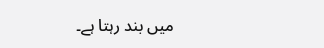میں بند رہتا ہے۔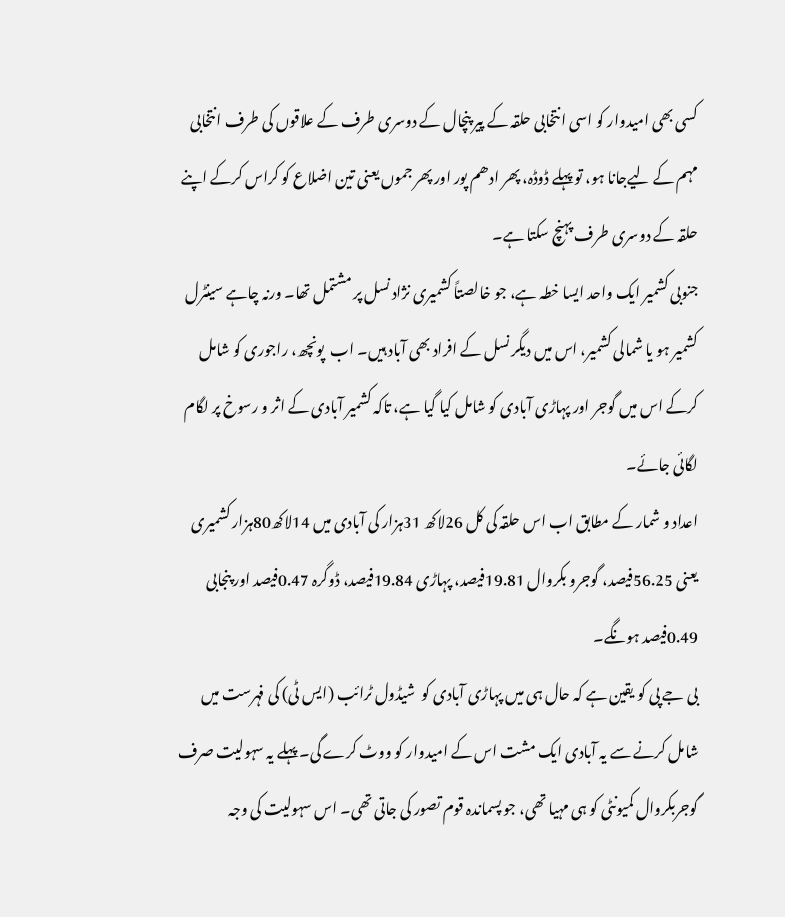کسی بھی امیدوار کو اسی انتخابی حلقہ کے پیر پنچال کے دوسری طرف کے علاقوں کی طرف انتخابی مہم کے لیےجانا ہو، تو پہلے ڈوڈہ، پھر ادھم پور اور پھر جموں یعنی تین اضلاع کو کراس کرکے اپنے حلقہ کے دوسری طرف پہنچ سکتا ہے۔
جنوبی کشمیر ایک واحد ایسا خطہ ہے، جو خالصتاً کشمیری نژاد نسل پر مشتمل تھا۔ ورنہ چاہے سینٹرل کشمیر ہو یا شمالی کشمیر، اس میں دیگر نسل کے افراد بھی آباد ہیں۔ اب  پونچھ، راجوری کو شامل کرکے اس میں گوجر اور پہاڑی آبادی کو شامل کیا گیا ہے، تاکہ کشمیر آبادی کے اثر و رسوخ پر لگام لگائی جائے۔
اعداد و شمار کے مطابق اب اس حلقہ کی کل 26لاکھ 31ہزار کی آبادی میں 14لاکھ80ہزار کشمیری یعنی 56.25فیصد، گوجرو بکروال 19.81فیصد، پہاڑی 19.84فیصد، ڈوگرہ 0.47فیصد اور پنجابی 0.49فیصد ہونگے۔
بی جے پی کو یقین ہے کہ حال ہی میں پہاڑی آبادی کو  شیڈول ٹرائب (ایس ٹی) کی فہرست میں شامل کرنے سے یہ آبادی ایک مشت اس کے امیدوار کو ووٹ کرے گی۔ پہلے یہ سہولیت صرف گوجربکروال کمیونٹی کو ہی مہیا تھی، جو پسماندہ قوم تصور کی جاتی تھی۔ اس سہولیت کی وجہ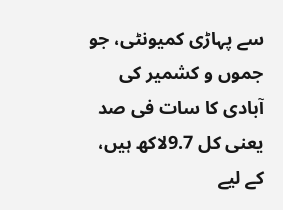سے پہاڑی کمیونٹی، جو جموں و کشمیر کی آبادی کا سات فی صد یعنی کل 9.7لاکھ ہیں، کے لیے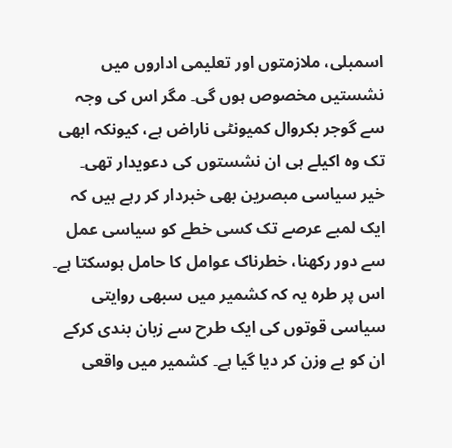اسمبلی، ملازمتوں اور تعلیمی اداروں میں نشستیں مخصوص ہوں گی۔ مگر اس کی وجہ سے گوجر بکروال کمیونٹی ناراض ہے، کیونکہ ابھی تک وہ اکیلے ہی ان نشستوں کی دعویدار تھی۔
خیر سیاسی مبصرین بھی خبردار کر رہے ہیں کہ ایک لمبے عرصے تک کسی خطے کو سیاسی عمل سے دور رکھنا، خطرناک عوامل کا حامل ہوسکتا ہے۔ اس پر طرہ یہ کہ کشمیر میں سبھی روایتی سیاسی قوتوں کی ایک طرح سے زبان بندی کرکے ان کو بے وزن کر دیا گیا ہے۔ کشمیر میں واقعی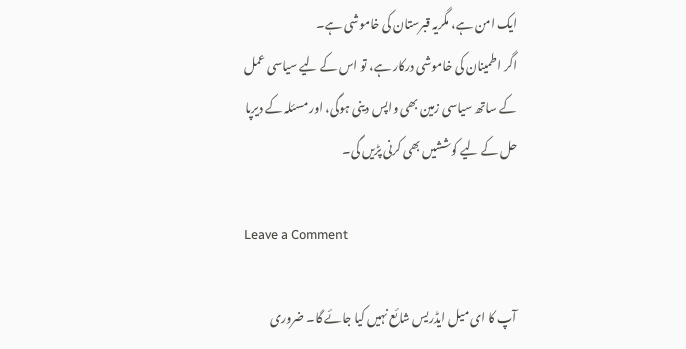ایک امن ہے، مگریہ قبرستان کی خاموشی ہے۔
اگر اطمینان کی خاموشی درکار ہے، تو اس کے لیے سیاسی عمل کے ساتھ سیاسی زمین بھی واپس دینی ہوگی، اور مسئلہ کے دیرپا حل کے لیے کوششیں بھی کرنی پڑیں گی۔

Leave a Comment

آپ کا ای میل ایڈریس شائع نہیں کیا جائے گا۔ ضروری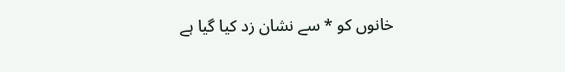خانوں کو * سے نشان زد کیا گیا ہے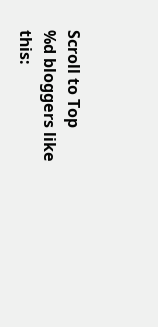Scroll to Top
%d bloggers like this: